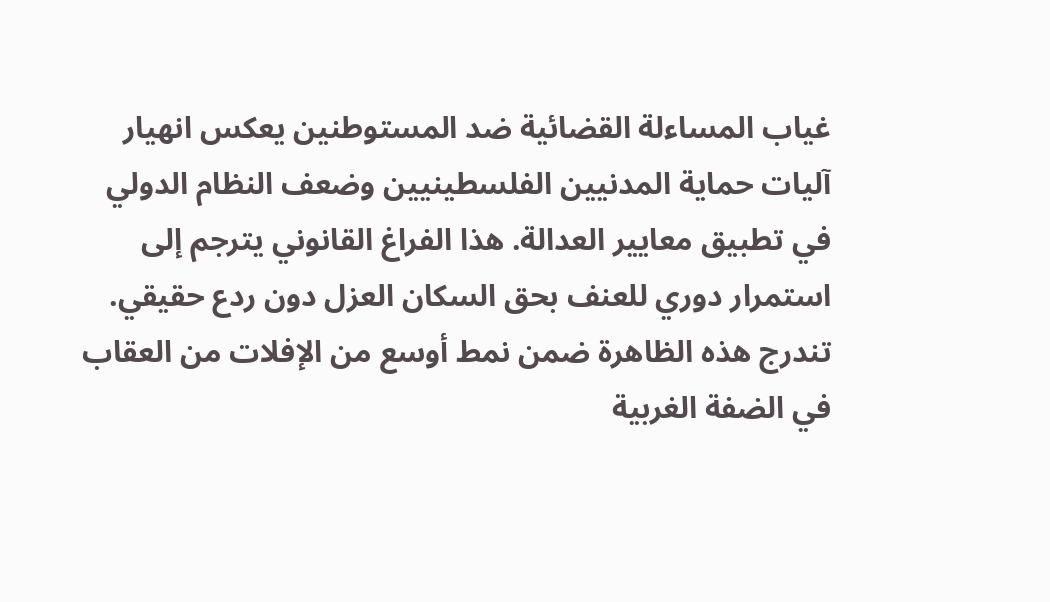غياب المساءلة القضائية ضد المستوطنين يعكس انهيار آليات حماية المدنيين الفلسطينيين وضعف النظام الدولي في تطبيق معايير العدالة. هذا الفراغ القانوني يترجم إلى استمرار دوري للعنف بحق السكان العزل دون ردع حقيقي.
تندرج هذه الظاهرة ضمن نمط أوسع من الإفلات من العقاب في الضفة الغربية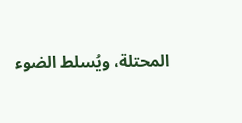المحتلة، ويُسلط الضوء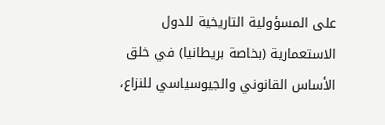على المسؤولية التاريخية للدول الاستعمارية (بخاصة بريطانيا) في خلق الأساس القانوني والجيوسياسي للنزاع،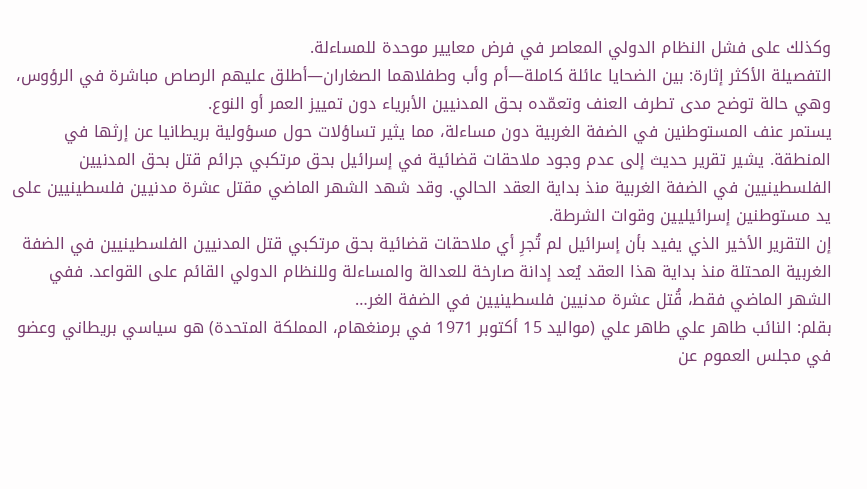وكذلك على فشل النظام الدولي المعاصر في فرض معايير موحدة للمساءلة.
التفصيلة الأكثر إثارة: بين الضحايا عائلة كاملة—أم وأب وطفلاهما الصغاران—أطلق عليهم الرصاص مباشرة في الرؤوس، وهي حالة توضح مدى تطرف العنف وتعمّده بحق المدنيين الأبرياء دون تمييز العمر أو النوع.
يستمر عنف المستوطنين في الضفة الغربية دون مساءلة، مما يثير تساؤلات حول مسؤولية بريطانيا عن إرثها في المنطقة. يشير تقرير حديث إلى عدم وجود ملاحقات قضائية في إسرائيل بحق مرتكبي جرائم قتل بحق المدنيين الفلسطينيين في الضفة الغربية منذ بداية العقد الحالي. وقد شهد الشهر الماضي مقتل عشرة مدنيين فلسطينيين على يد مستوطنين إسرائيليين وقوات الشرطة.
إن التقرير الأخير الذي يفيد بأن إسرائيل لم تُجرِ أي ملاحقات قضائية بحق مرتكبي قتل المدنيين الفلسطينيين في الضفة الغربية المحتلة منذ بداية هذا العقد يُعد إدانة صارخة للعدالة والمساءلة وللنظام الدولي القائم على القواعد. ففي الشهر الماضي فقط، قُتل عشرة مدنيين فلسطينيين في الضفة الغر…
بقلم: النائب طاهر علي طاهر علي (مواليد 15 أكتوبر 1971 في برمنغهام، المملكة المتحدة) هو سياسي بريطاني وعضو في مجلس العموم عن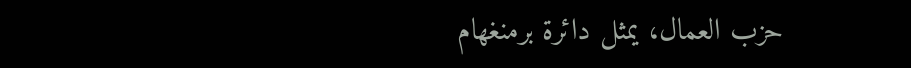حزب العمال، يمثل دائرة برمنغهام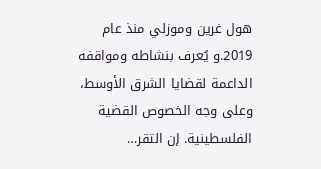هول غرين وموزلي منذ عام 2019.و يُعرف بنشاطه ومواقفه الداعمة لقضايا الشرق الأوسط، وعلى وجه الخصوص القضية الفلسطينية. إن التقر…